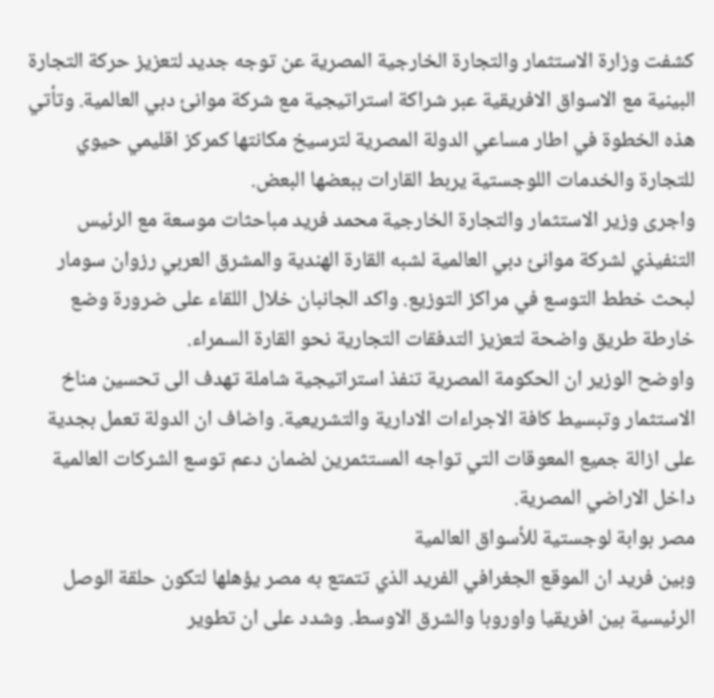كشفت وزارة الاستثمار والتجارة الخارجية المصرية عن توجه جديد لتعزيز حركة التجارة البينية مع الاسواق الافريقية عبر شراكة استراتيجية مع شركة موانئ دبي العالمية. وتأتي هذه الخطوة في اطار مساعي الدولة المصرية لترسيخ مكانتها كمركز اقليمي حيوي للتجارة والخدمات اللوجستية يربط القارات ببعضها البعض.
واجرى وزير الاستثمار والتجارة الخارجية محمد فريد مباحثات موسعة مع الرئيس التنفيذي لشركة موانئ دبي العالمية لشبه القارة الهندية والمشرق العربي رزوان سومار لبحث خطط التوسع في مراكز التوزيع. واكد الجانبان خلال اللقاء على ضرورة وضع خارطة طريق واضحة لتعزيز التدفقات التجارية نحو القارة السمراء.
واوضح الوزير ان الحكومة المصرية تنفذ استراتيجية شاملة تهدف الى تحسين مناخ الاستثمار وتبسيط كافة الاجراءات الادارية والتشريعية. واضاف ان الدولة تعمل بجدية على ازالة جميع المعوقات التي تواجه المستثمرين لضمان دعم توسع الشركات العالمية داخل الاراضي المصرية.
مصر بوابة لوجستية للأسواق العالمية
وبين فريد ان الموقع الجغرافي الفريد الذي تتمتع به مصر يؤهلها لتكون حلقة الوصل الرئيسية بين افريقيا واوروبا والشرق الاوسط. وشدد على ان تطوير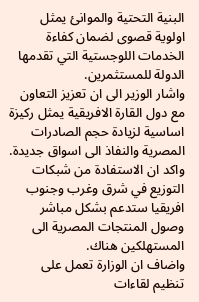البنية التحتية والموانئ يمثل اولوية قصوى لضمان كفاءة الخدمات اللوجستية التي تقدمها الدولة للمستثمرين.
واشار الوزير الى ان تعزيز التعاون مع دول القارة الافريقية يمثل ركيزة اساسية لزيادة حجم الصادرات المصرية والنفاذ الى اسواق جديدة. واكد ان الاستفادة من شبكات التوزيع في شرق وغرب وجنوب افريقيا ستدعم بشكل مباشر وصول المنتجات المصرية الى المستهلكين هناك.
واضاف ان الوزارة تعمل على تنظيم لقاءات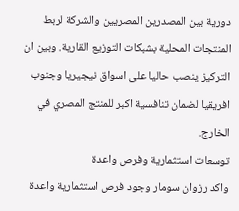دورية بين المصدرين المصريين والشركة لربط المنتجات المحلية بشبكات التوزيع القارية. وبين ان التركيز ينصب حاليا على اسواق نيجيريا وجنوب افريقيا لضمان تنافسية اكبر للمنتج المصري في الخارج.
توسعات استثمارية وفرص واعدة
واكد رزوان سومار وجود فرص استثمارية واعدة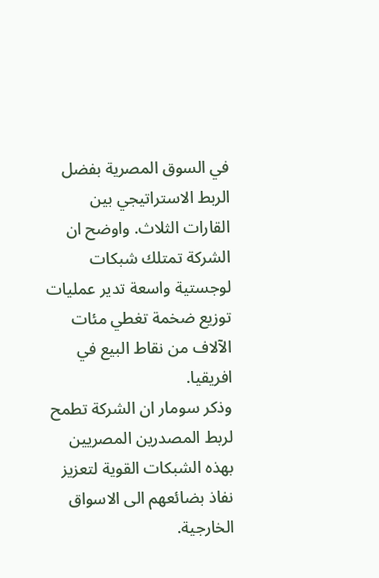في السوق المصرية بفضل الربط الاستراتيجي بين القارات الثلاث. واوضح ان الشركة تمتلك شبكات لوجستية واسعة تدير عمليات توزيع ضخمة تغطي مئات الآلاف من نقاط البيع في افريقيا.
وذكر سومار ان الشركة تطمح لربط المصدرين المصريين بهذه الشبكات القوية لتعزيز نفاذ بضائعهم الى الاسواق الخارجية.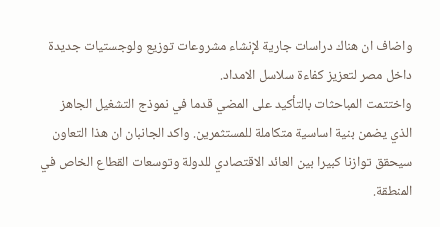واضاف ان هناك دراسات جارية لإنشاء مشروعات توزيع ولوجستيات جديدة داخل مصر لتعزيز كفاءة سلاسل الامداد.
واختتمت المباحثات بالتأكيد على المضي قدما في نموذج التشغيل الجاهز الذي يضمن بنية اساسية متكاملة للمستثمرين. واكد الجانبان ان هذا التعاون سيحقق توازنا كبيرا بين العائد الاقتصادي للدولة وتوسعات القطاع الخاص في المنطقة.